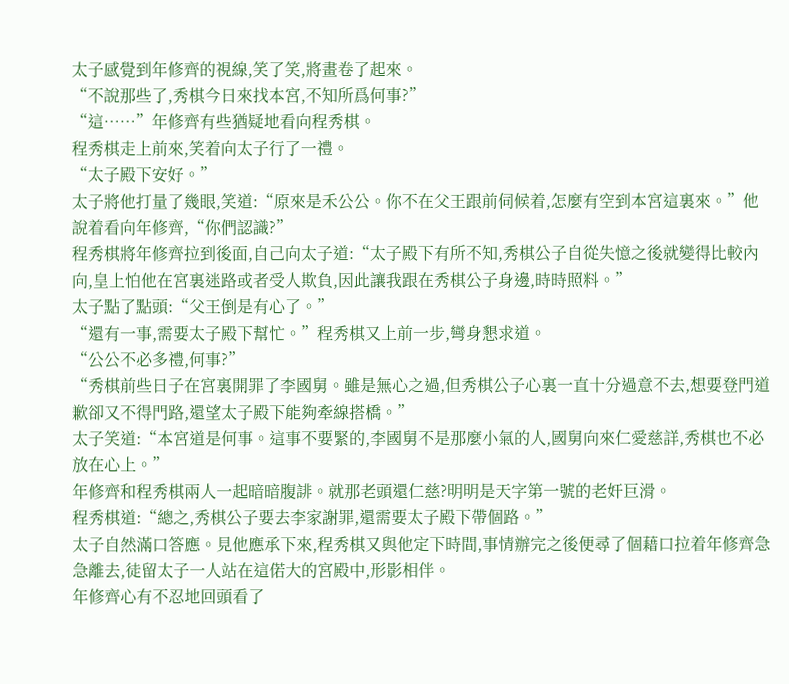太子感覺到年修齊的視線,笑了笑,將畫卷了起來。
“不說那些了,秀棋今日來找本宮,不知所爲何事?”
“這……”年修齊有些猶疑地看向程秀棋。
程秀棋走上前來,笑着向太子行了一禮。
“太子殿下安好。”
太子將他打量了幾眼,笑道:“原來是禾公公。你不在父王跟前伺候着,怎麼有空到本宮這裏來。”他說着看向年修齊,“你們認識?”
程秀棋將年修齊拉到後面,自己向太子道:“太子殿下有所不知,秀棋公子自從失憶之後就變得比較內向,皇上怕他在宮裏迷路或者受人欺負,因此讓我跟在秀棋公子身邊,時時照料。”
太子點了點頭:“父王倒是有心了。”
“還有一事,需要太子殿下幫忙。”程秀棋又上前一步,彎身懇求道。
“公公不必多禮,何事?”
“秀棋前些日子在宮裏開罪了李國舅。雖是無心之過,但秀棋公子心裏一直十分過意不去,想要登門道歉卻又不得門路,還望太子殿下能夠牽線搭橋。”
太子笑道:“本宮道是何事。這事不要緊的,李國舅不是那麼小氣的人,國舅向來仁愛慈詳,秀棋也不必放在心上。”
年修齊和程秀棋兩人一起暗暗腹誹。就那老頭還仁慈?明明是天字第一號的老奸巨滑。
程秀棋道:“總之,秀棋公子要去李家謝罪,還需要太子殿下帶個路。”
太子自然滿口答應。見他應承下來,程秀棋又與他定下時間,事情辦完之後便尋了個藉口拉着年修齊急急離去,徒留太子一人站在這偌大的宮殿中,形影相伴。
年修齊心有不忍地回頭看了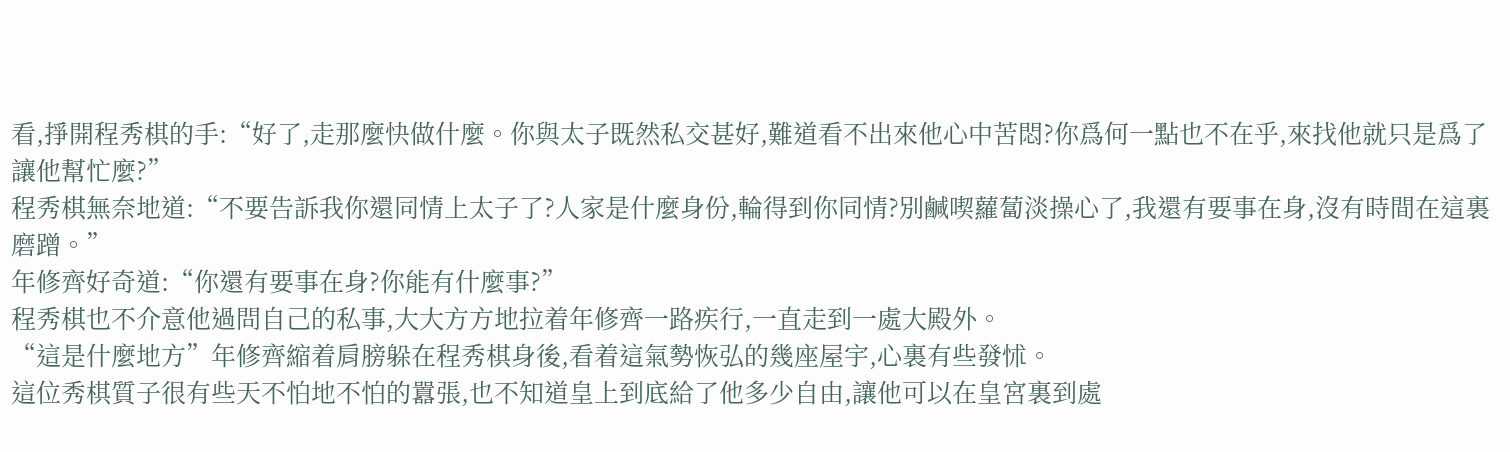看,掙開程秀棋的手:“好了,走那麼快做什麼。你與太子既然私交甚好,難道看不出來他心中苦悶?你爲何一點也不在乎,來找他就只是爲了讓他幫忙麼?”
程秀棋無奈地道:“不要告訴我你還同情上太子了?人家是什麼身份,輪得到你同情?別鹹喫蘿蔔淡操心了,我還有要事在身,沒有時間在這裏磨蹭。”
年修齊好奇道:“你還有要事在身?你能有什麼事?”
程秀棋也不介意他過問自己的私事,大大方方地拉着年修齊一路疾行,一直走到一處大殿外。
“這是什麼地方”年修齊縮着肩膀躲在程秀棋身後,看着這氣勢恢弘的幾座屋宇,心裏有些發怵。
這位秀棋質子很有些天不怕地不怕的囂張,也不知道皇上到底給了他多少自由,讓他可以在皇宮裏到處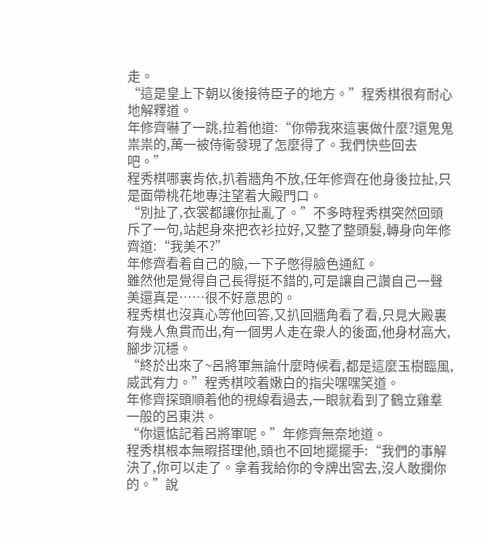走。
“這是皇上下朝以後接待臣子的地方。”程秀棋很有耐心地解釋道。
年修齊嚇了一跳,拉着他道:“你帶我來這裏做什麼?還鬼鬼祟祟的,萬一被侍衛發現了怎麼得了。我們快些回去吧。”
程秀棋哪裏肯依,扒着牆角不放,任年修齊在他身後拉扯,只是面帶桃花地專注望着大殿門口。
“別扯了,衣裳都讓你扯亂了。”不多時程秀棋突然回頭斥了一句,站起身來把衣衫拉好,又整了整頭髮,轉身向年修齊道:“我美不?”
年修齊看着自己的臉,一下子憋得臉色通紅。
雖然他是覺得自己長得挺不錯的,可是讓自己讚自己一聲美還真是……很不好意思的。
程秀棋也沒真心等他回答,又扒回牆角看了看,只見大殿裏有幾人魚貫而出,有一個男人走在衆人的後面,他身材高大,腳步沉穩。
“終於出來了~呂將軍無論什麼時候看,都是這麼玉樹臨風,威武有力。”程秀棋咬着嫩白的指尖嘿嘿笑道。
年修齊探頭順着他的視線看過去,一眼就看到了鶴立雞羣一般的呂東洪。
“你還惦記着呂將軍呢。”年修齊無奈地道。
程秀棋根本無暇搭理他,頭也不回地擺擺手:“我們的事解決了,你可以走了。拿着我給你的令牌出宮去,沒人敢攔你的。”說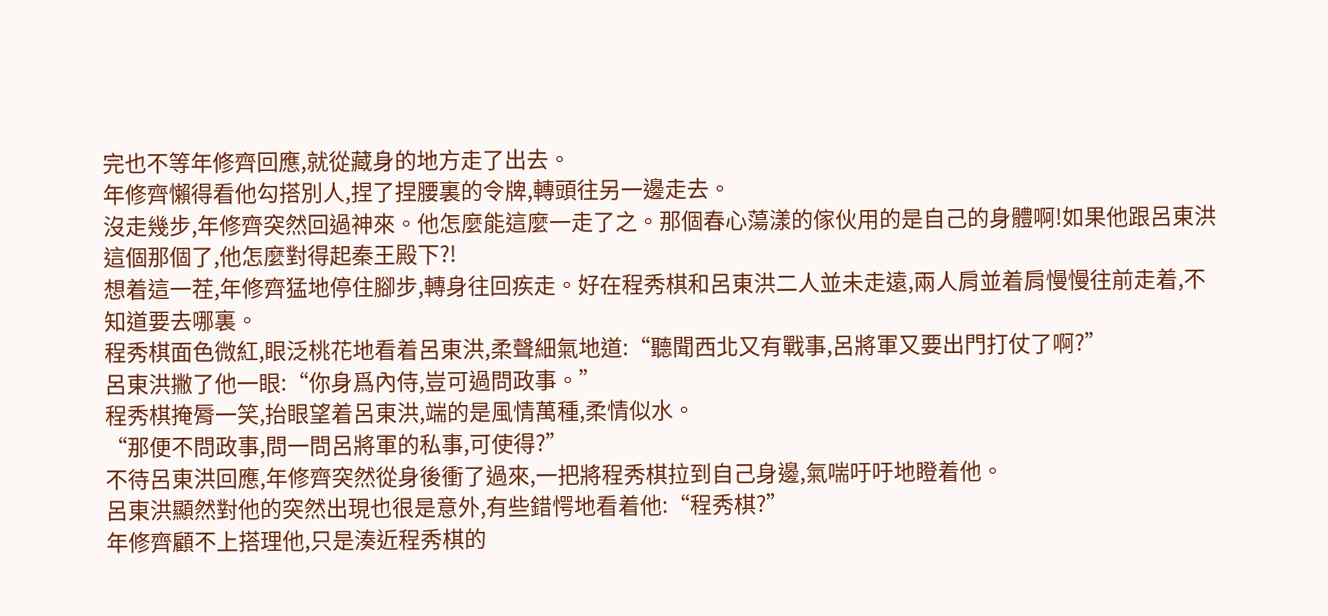完也不等年修齊回應,就從藏身的地方走了出去。
年修齊懶得看他勾搭別人,捏了捏腰裏的令牌,轉頭往另一邊走去。
沒走幾步,年修齊突然回過神來。他怎麼能這麼一走了之。那個春心蕩漾的傢伙用的是自己的身體啊!如果他跟呂東洪這個那個了,他怎麼對得起秦王殿下?!
想着這一茬,年修齊猛地停住腳步,轉身往回疾走。好在程秀棋和呂東洪二人並未走遠,兩人肩並着肩慢慢往前走着,不知道要去哪裏。
程秀棋面色微紅,眼泛桃花地看着呂東洪,柔聲細氣地道:“聽聞西北又有戰事,呂將軍又要出門打仗了啊?”
呂東洪撇了他一眼:“你身爲內侍,豈可過問政事。”
程秀棋掩脣一笑,抬眼望着呂東洪,端的是風情萬種,柔情似水。
“那便不問政事,問一問呂將軍的私事,可使得?”
不待呂東洪回應,年修齊突然從身後衝了過來,一把將程秀棋拉到自己身邊,氣喘吁吁地瞪着他。
呂東洪顯然對他的突然出現也很是意外,有些錯愕地看着他:“程秀棋?”
年修齊顧不上搭理他,只是湊近程秀棋的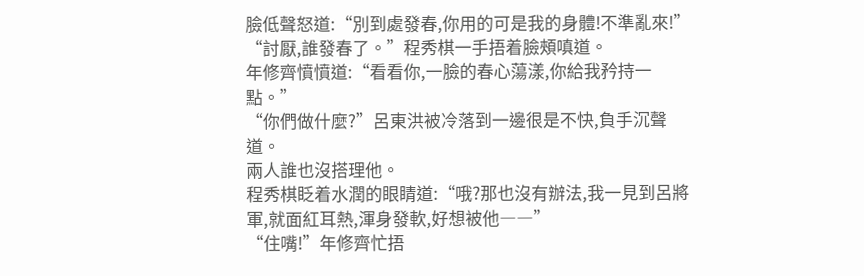臉低聲怒道:“別到處發春,你用的可是我的身體!不準亂來!”
“討厭,誰發春了。”程秀棋一手捂着臉頰嗔道。
年修齊憤憤道:“看看你,一臉的春心蕩漾,你給我矜持一點。”
“你們做什麼?”呂東洪被冷落到一邊很是不快,負手沉聲道。
兩人誰也沒搭理他。
程秀棋眨着水潤的眼睛道:“哦?那也沒有辦法,我一見到呂將軍,就面紅耳熱,渾身發軟,好想被他――”
“住嘴!”年修齊忙捂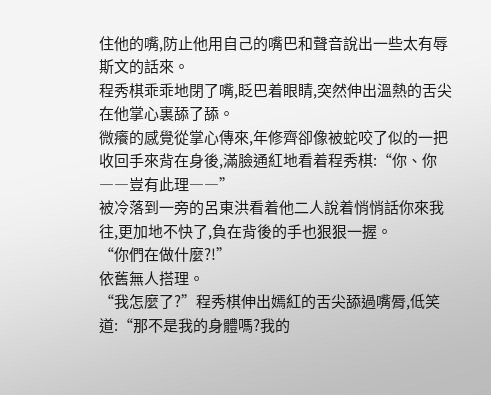住他的嘴,防止他用自己的嘴巴和聲音說出一些太有辱斯文的話來。
程秀棋乖乖地閉了嘴,眨巴着眼睛,突然伸出溫熱的舌尖在他掌心裏舔了舔。
微癢的感覺從掌心傳來,年修齊卻像被蛇咬了似的一把收回手來背在身後,滿臉通紅地看着程秀棋:“你、你――豈有此理――”
被冷落到一旁的呂東洪看着他二人說着悄悄話你來我往,更加地不快了,負在背後的手也狠狠一握。
“你們在做什麼?!”
依舊無人搭理。
“我怎麼了?”程秀棋伸出嫣紅的舌尖舔過嘴脣,低笑道:“那不是我的身體嗎?我的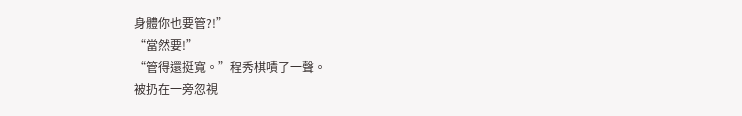身體你也要管?!”
“當然要!”
“管得還挺寬。”程秀棋嘖了一聲。
被扔在一旁忽視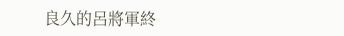良久的呂將軍終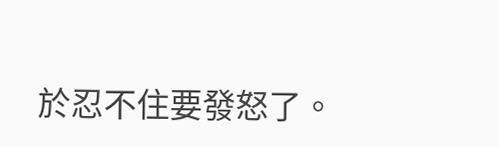於忍不住要發怒了。